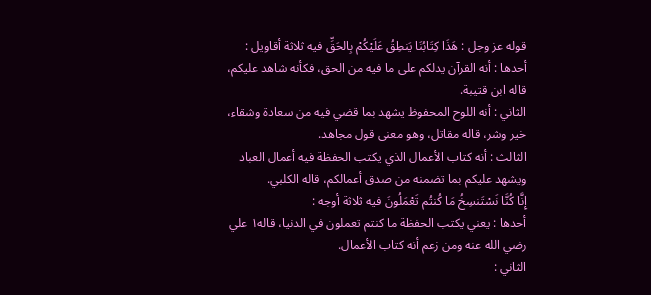قوله عز وجل : هَذَا كِتَابُنَا يَنطِقُ عَلَيْكُمْ بِالحَقِّ فيه ثلاثة أقاويل :
أحدها : أنه القرآن يدلكم على ما فيه من الحق، فكأنه شاهد عليكم، قاله ابن قتيبة.
الثاني : أنه اللوح المحفوظ يشهد بما قضي فيه من سعادة وشقاء، خير وشر، قاله مقاتل، وهو معنى قول مجاهد.
الثالث : أنه كتاب الأعمال الذي يكتب الحفظة فيه أعمال العباد ويشهد عليكم بما تضمنه من صدق أعمالكم، قاله الكلبي.
إِنَّا كُنَّا نَسْتَنسِخُ مَا كُنتُم تَعْمَلُونَ فيه ثلاثة أوجه :
أحدها : يعني يكتب الحفظة ما كنتم تعملون في الدنيا، قاله١ علي رضي الله عنه ومن زعم أنه كتاب الأعمال.
الثاني :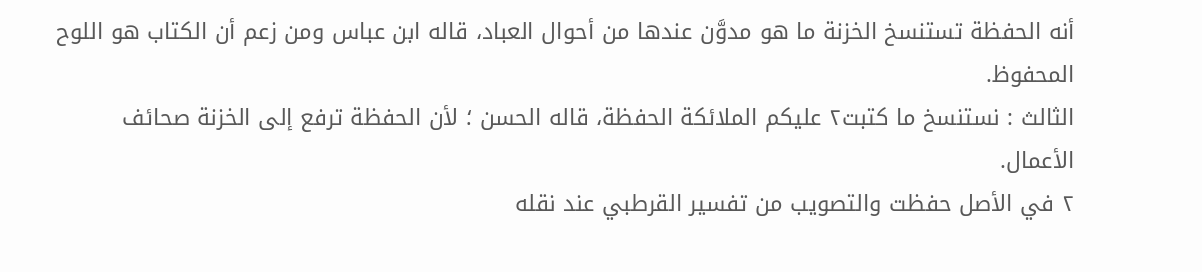أنه الحفظة تستنسخ الخزنة ما هو مدوَّن عندها من أحوال العباد، قاله ابن عباس ومن زعم أن الكتاب هو اللوح المحفوظ.
الثالث : نستنسخ ما كتبت٢ عليكم الملائكة الحفظة، قاله الحسن ؛ لأن الحفظة ترفع إلى الخزنة صحائف الأعمال.
٢ في الأصل حفظت والتصويب من تفسير القرطبي عند نقله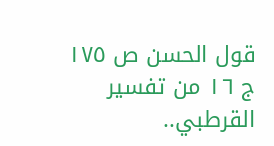قول الحسن ص ١٧٥ ج ١٦ من تفسير القرطبي..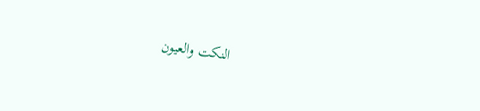النكت والعيون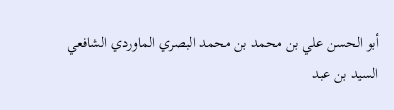أبو الحسن علي بن محمد بن محمد البصري الماوردي الشافعي
السيد بن عبد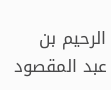الرحيم بن عبد المقصود